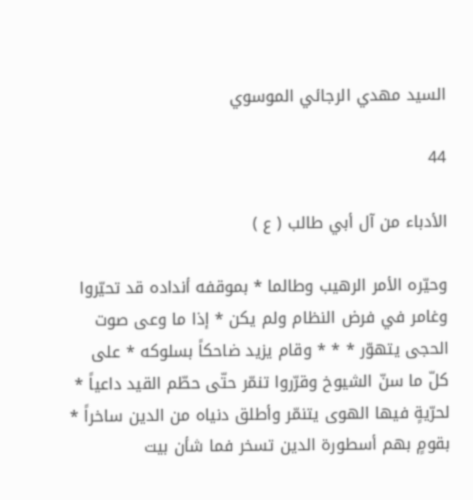السيد مهدي الرجائي الموسوي

44

الأدباء من آل أبي طالب ( ع )

وحيّره الأمر الرهيب وطالما * بموقفه أنداده قد تحيّروا وغامر في فرض النظام ولم يكن * إذا ما وعى صوت الحجى يتهوّر * * * وقام يزيد ضاحكاً بسلوكه * على كلّ ما سنّ الشيوخ وقرّروا تنمّر حتّى حطّم القيد داعياً * لحرّيةٍ فيها الهوى يتنمّر وأطلق دنياه من الدين ساخراً * بقومٍ بهم أسطورة الدين تسخر فما شأن بيت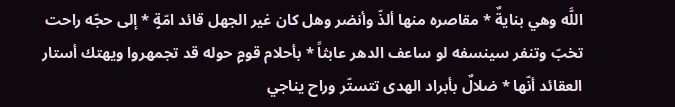اللَّه وهي بنايةٌ * مقاصره منها ألذّ وأنضر وهل كان غير الجهل قائد امّةٍ * إلى حجّه راحت تخبّ وتنفر سينسفه لو ساعف الدهر عابثاً * بأحلام قومٍ حوله قد تجمهروا ويهتك أستار العقائد أنّها * ضلالٌ بأبراد الهدى تتستّر وراح يناجي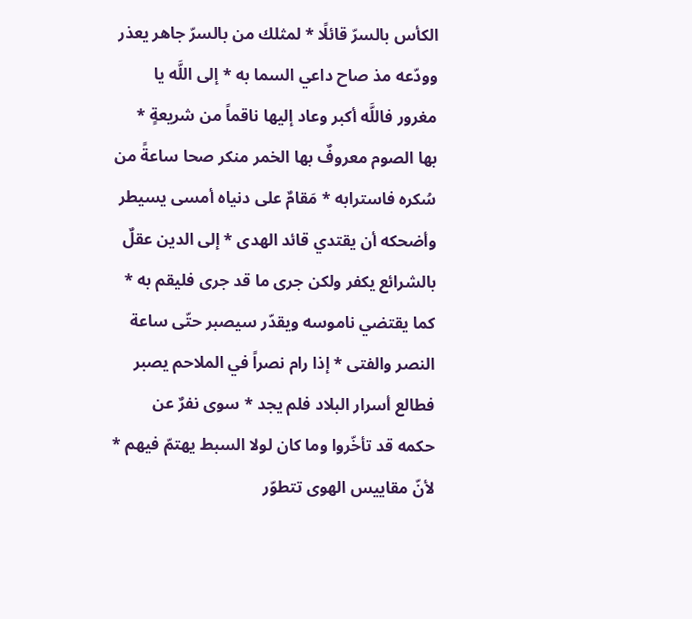الكأس بالسرّ قائلًا * لمثلك من بالسرّ جاهر يعذر وودّعه مذ صاح داعي السما به * إلى اللَّه يا مغرور فاللَّه أكبر وعاد إليها ناقماً من شريعةٍ * بها الصوم معروفٌ بها الخمر منكر صحا ساعةً من سُكره فاسترابه * مَقامٌ على دنياه أمسى يسيطر وأضحكه أن يقتدي قائد الهدى * إلى الدين عقلٌ بالشرائع يكفر ولكن جرى ما قد جرى فليقم به * كما يقتضي ناموسه ويقدّر سيصبر حتّى ساعة النصر والفتى * إذا رام نصراً في الملاحم يصبر فطالع أسرار البلاد فلم يجد * سوى نفرٌ عن حكمه قد تأخّروا وما كان لولا السبط يهتمّ فيهم * لأنّ مقاييس الهوى تتطوّر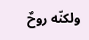ولكنّه روحٌ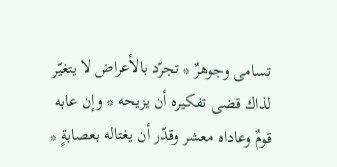تسامى وجوهرٌ * تجرّد بالأعراض لا يتغيّر لذاك قضى تفكيره أن يزيحه * وإن عابه قومٌ وعاداه معشر وقدّر أن يغتاله بعصابةٍ *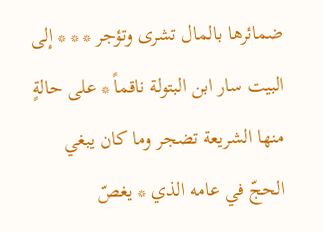ضمائرها بالمال تشرى وتؤجر * * * إلى البيت سار ابن البتولة ناقماً * على حالةٍ منها الشريعة تضجر وما كان يبغي الحجّ في عامه الذي * يغصّ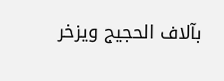بآلاف الحجيج ويزخر